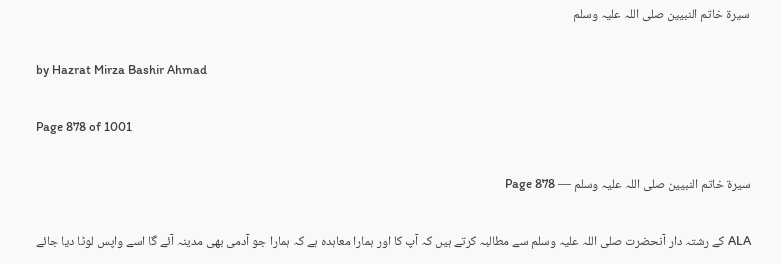سیرۃ خاتم النبیین صلی اللہ علیہ وسلم

by Hazrat Mirza Bashir Ahmad

Page 878 of 1001

سیرۃ خاتم النبیین صلی اللہ علیہ وسلم — Page 878

ALA کے رشتہ دار آنحضرت صلی اللہ علیہ وسلم سے مطالبہ کرتے ہیں کہ آپ کا اور ہمارا معاہدہ ہے کہ ہمارا جو آدمی بھی مدینہ آئے گا اسے واپس لوٹا دیا جائے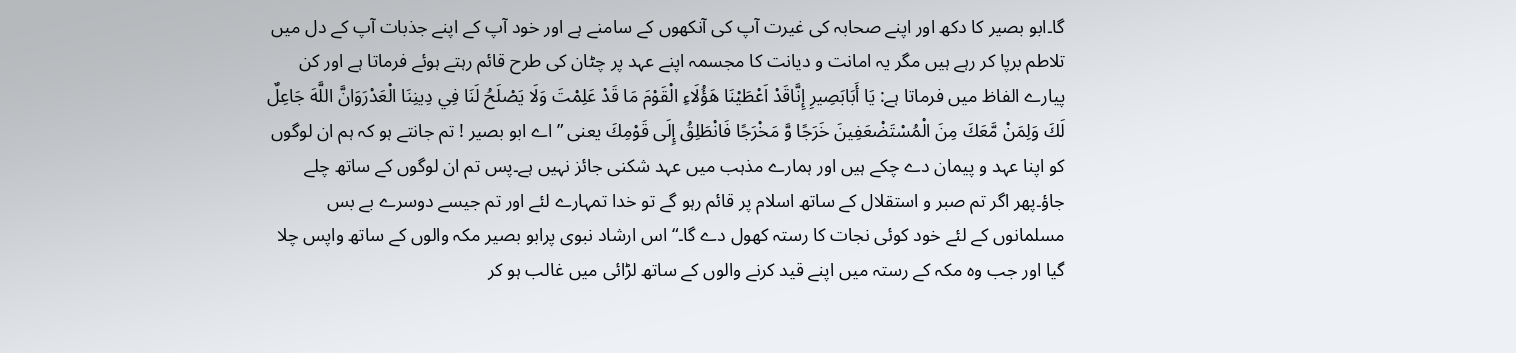گا۔ابو بصیر کا دکھ اور اپنے صحابہ کی غیرت آپ کی آنکھوں کے سامنے ہے اور خود آپ کے اپنے جذبات آپ کے دل میں تلاطم برپا کر رہے ہیں مگر یہ امانت و دیانت کا مجسمہ اپنے عہد پر چٹان کی طرح قائم رہتے ہوئے فرماتا ہے اور کن پیارے الفاظ میں فرماتا ہے: يَا أَبَابَصِيرِ إِنَّاقَدْ اَعْطَيْنَا هَؤُلَاءِ الْقَوْمَ مَا قَدْ عَلِمْتَ وَلَا يَصْلَحُ لَنَا فِي دِينِنَا الْعَدْرَوَانَّ اللَّهَ جَاعِلٌ لَكَ وَلِمَنْ مَّعَكَ مِنَ الْمُسْتَضْعَفِينَ خَرَجًا وَّ مَخْرَجًا فَانْطَلِقُ إِلَى قَوْمِكَ یعنی ”اے ابو بصیر ! تم جانتے ہو کہ ہم ان لوگوں کو اپنا عہد و پیمان دے چکے ہیں اور ہمارے مذہب میں عہد شکنی جائز نہیں ہے۔پس تم ان لوگوں کے ساتھ چلے جاؤ۔پھر اگر تم صبر و استقلال کے ساتھ اسلام پر قائم رہو گے تو خدا تمہارے لئے اور تم جیسے دوسرے بے بس مسلمانوں کے لئے خود کوئی نجات کا رستہ کھول دے گا۔“ اس ارشاد نبوی پرابو بصیر مکہ والوں کے ساتھ واپس چلا گیا اور جب وہ مکہ کے رستہ میں اپنے قید کرنے والوں کے ساتھ لڑائی میں غالب ہو کر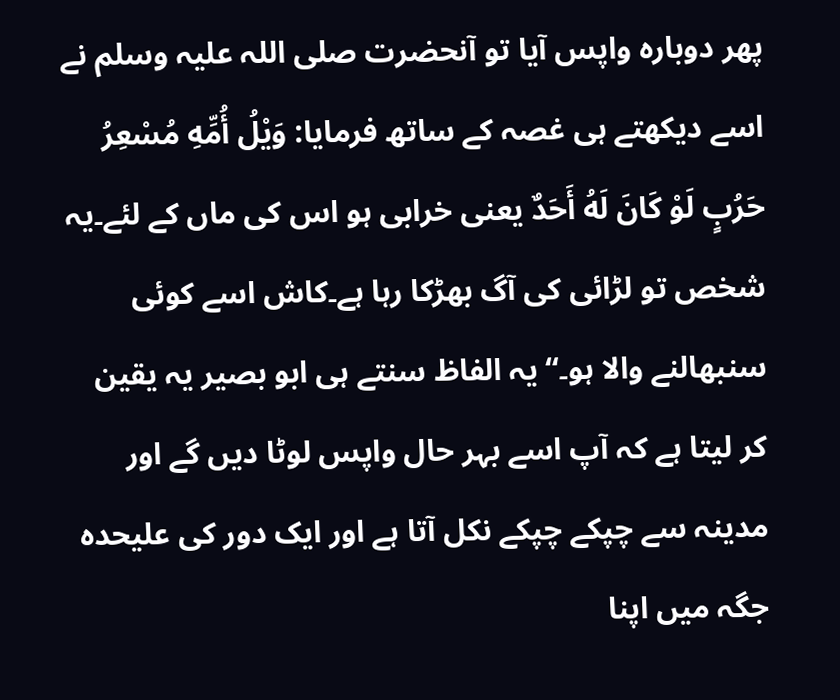پھر دوبارہ واپس آیا تو آنحضرت صلی اللہ علیہ وسلم نے اسے دیکھتے ہی غصہ کے ساتھ فرمایا: وَيْلُ أُمِّهِ مُسْعِرُ حَرُبٍ لَوْ كَانَ لَهُ أَحَدٌ یعنی خرابی ہو اس کی ماں کے لئے۔یہ شخص تو لڑائی کی آگ بھڑکا رہا ہے۔کاش اسے کوئی سنبھالنے والا ہو۔“ یہ الفاظ سنتے ہی ابو بصیر یہ یقین کر لیتا ہے کہ آپ اسے بہر حال واپس لوٹا دیں گے اور مدینہ سے چپکے چپکے نکل آتا ہے اور ایک دور کی علیحدہ جگہ میں اپنا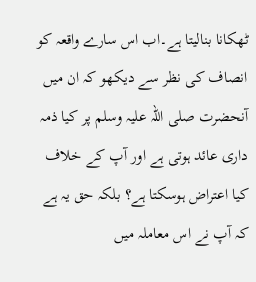ٹھکانا بنالیتا ہے۔اب اس سارے واقعہ کو انصاف کی نظر سے دیکھو کہ ان میں آنحضرت صلی اللہ علیہ وسلم پر کیا ذمہ داری عائد ہوتی ہے اور آپ کے خلاف کیا اعتراض ہوسکتا ہے؟ بلکہ حق یہ ہے کہ آپ نے اس معاملہ میں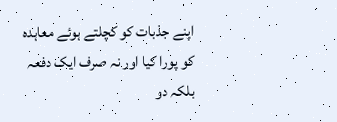اپنے جذبات کو کچلتے ہوئے معاہدہ کو پورا کیا اور نہ صرف ایک دفعہ بلکہ دو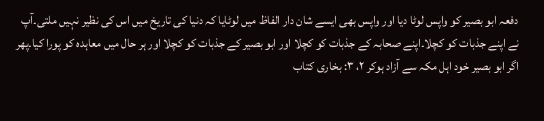دفعہ ابو بصیر کو واپس لوٹا دیا اور واپس بھی ایسے شان دار الفاظ میں لوٹایا کہ دنیا کی تاریخ میں اس کی نظیر نہیں ملتی۔آپ نے اپنے جذبات کو کچلا۔اپنے صحابہ کے جذبات کو کچلا اور ابو بصیر کے جذبات کو کچلا اور ہر حال میں معاہدہ کو پورا کیا۔پھر اگر ابو بصیر خود اہل مکہ سے آزاد ہوکر ۲، ۳: بخاری کتاب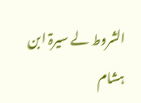الشروط لے سیرۃ ابن ہشام